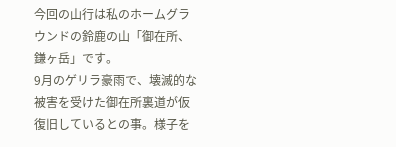今回の山行は私のホームグラウンドの鈴鹿の山「御在所、鎌ヶ岳」です。
9月のゲリラ豪雨で、壊滅的な被害を受けた御在所裏道が仮復旧しているとの事。様子を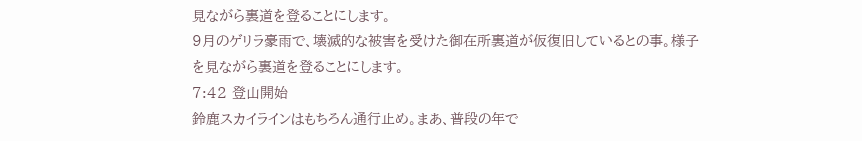見ながら裏道を登ることにします。
9月のゲリラ豪雨で、壊滅的な被害を受けた御在所裏道が仮復旧しているとの事。様子を見ながら裏道を登ることにします。
7:42 登山開始
鈴鹿スカイラインはもちろん通行止め。まあ、普段の年で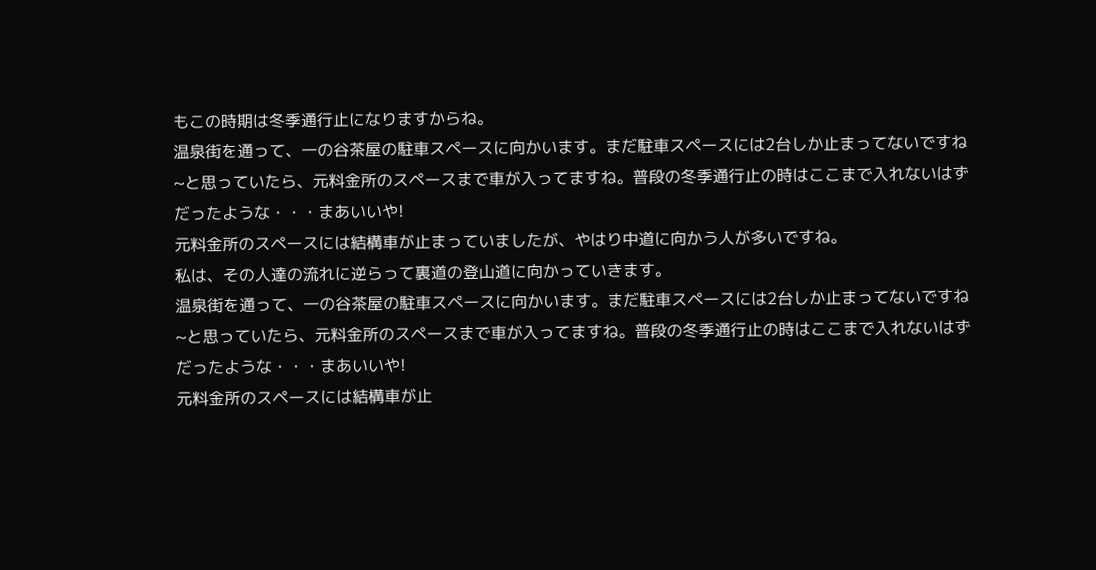もこの時期は冬季通行止になりますからね。
温泉街を通って、一の谷茶屋の駐車スペースに向かいます。まだ駐車スペースには2台しか止まってないですね~と思っていたら、元料金所のスペースまで車が入ってますね。普段の冬季通行止の時はここまで入れないはずだったような・・・まあいいや!
元料金所のスペースには結構車が止まっていましたが、やはり中道に向かう人が多いですね。
私は、その人達の流れに逆らって裏道の登山道に向かっていきます。
温泉街を通って、一の谷茶屋の駐車スペースに向かいます。まだ駐車スペースには2台しか止まってないですね~と思っていたら、元料金所のスペースまで車が入ってますね。普段の冬季通行止の時はここまで入れないはずだったような・・・まあいいや!
元料金所のスペースには結構車が止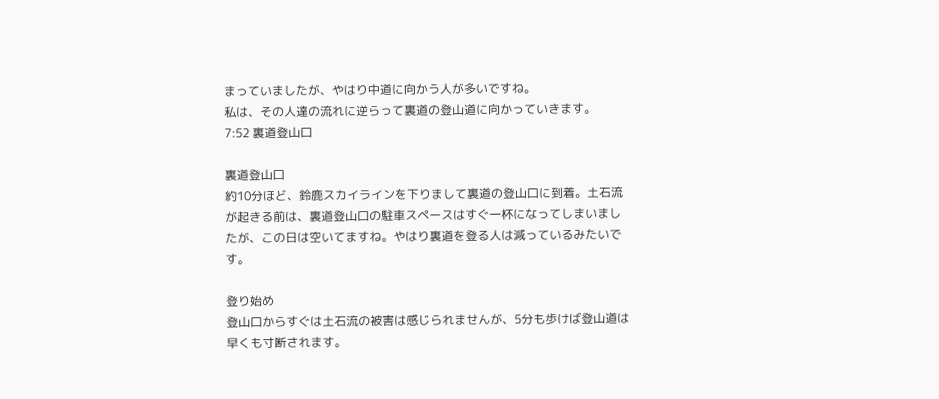まっていましたが、やはり中道に向かう人が多いですね。
私は、その人達の流れに逆らって裏道の登山道に向かっていきます。
7:52 裏道登山口

裏道登山口
約10分ほど、鈴鹿スカイラインを下りまして裏道の登山口に到着。土石流が起きる前は、裏道登山口の駐車スペースはすぐ一杯になってしまいましたが、この日は空いてますね。やはり裏道を登る人は減っているみたいです。

登り始め
登山口からすぐは土石流の被害は感じられませんが、5分も歩けば登山道は早くも寸断されます。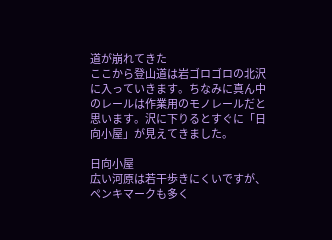道が崩れてきた
ここから登山道は岩ゴロゴロの北沢に入っていきます。ちなみに真ん中のレールは作業用のモノレールだと思います。沢に下りるとすぐに「日向小屋」が見えてきました。

日向小屋
広い河原は若干歩きにくいですが、ペンキマークも多く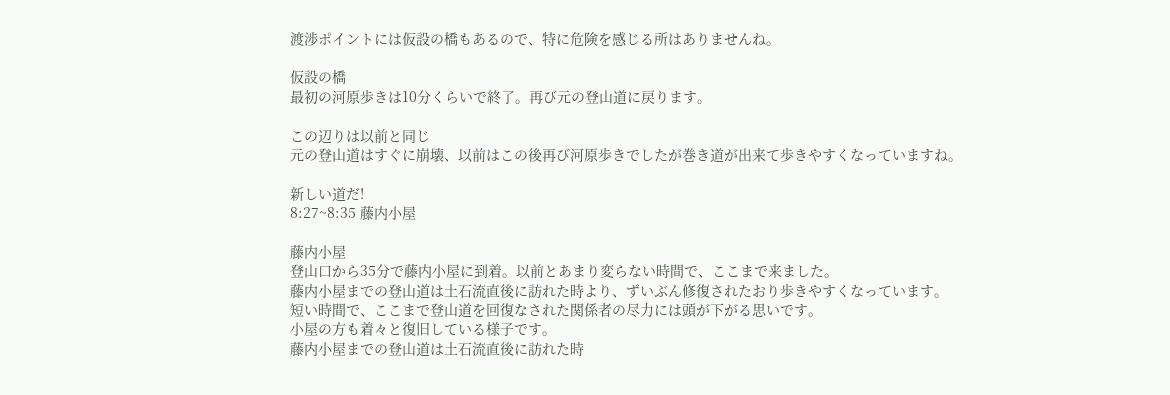渡渉ポイントには仮設の橋もあるので、特に危険を感じる所はありませんね。

仮設の橋
最初の河原歩きは10分くらいで終了。再び元の登山道に戻ります。

この辺りは以前と同じ
元の登山道はすぐに崩壊、以前はこの後再び河原歩きでしたが巻き道が出来て歩きやすくなっていますね。

新しい道だ!
8:27~8:35 藤内小屋

藤内小屋
登山口から35分で藤内小屋に到着。以前とあまり変らない時間で、ここまで来ました。
藤内小屋までの登山道は土石流直後に訪れた時より、ずいぶん修復されたおり歩きやすくなっています。
短い時間で、ここまで登山道を回復なされた関係者の尽力には頭が下がる思いです。
小屋の方も着々と復旧している様子です。
藤内小屋までの登山道は土石流直後に訪れた時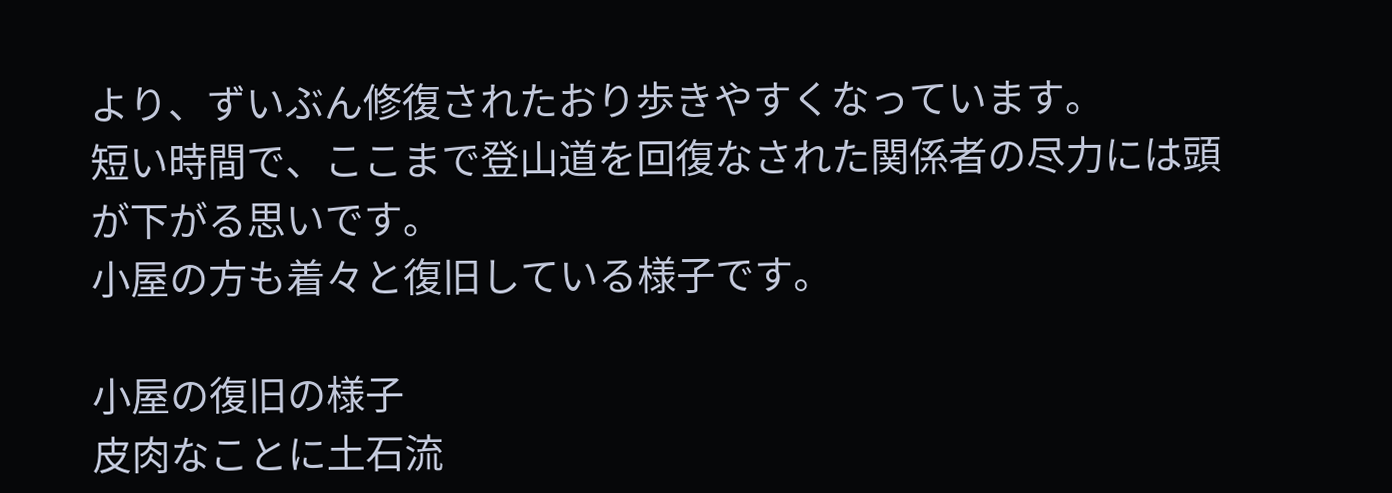より、ずいぶん修復されたおり歩きやすくなっています。
短い時間で、ここまで登山道を回復なされた関係者の尽力には頭が下がる思いです。
小屋の方も着々と復旧している様子です。

小屋の復旧の様子
皮肉なことに土石流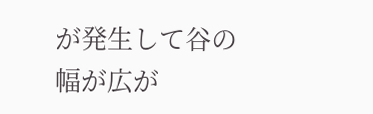が発生して谷の幅が広が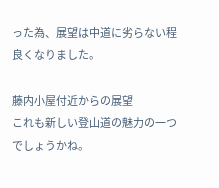った為、展望は中道に劣らない程良くなりました。

藤内小屋付近からの展望
これも新しい登山道の魅力の一つでしょうかね。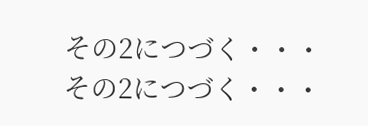その2につづく・・・
その2につづく・・・